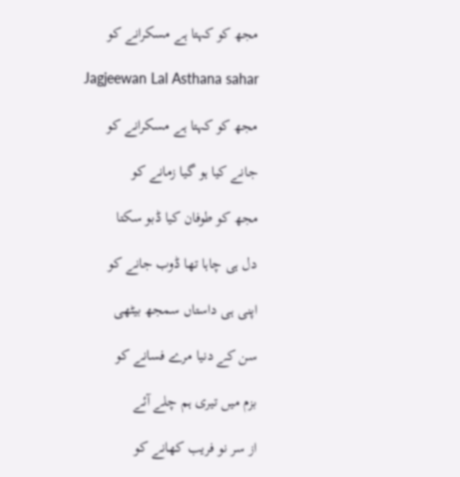مجھ کو کہتا ہے مسکرانے کو

Jagjeewan Lal Asthana sahar

مجھ کو کہتا ہے مسکرانے کو

جانے کیا ہو گیا زمانے کو

مجھ کو طوفان کیا ڈبو سکتا

دل ہی چاہا تھا ڈوب جانے کو

اپنی ہی داستاں سمجھ بیٹھی

سن کے دنیا مرے فسانے کو

بزم میں تیری ہم چلے آئے

از سر نو فریب کھانے کو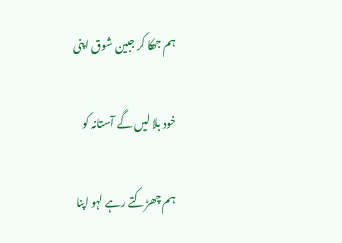ہم جھکا کر جبین شوق اپنی

خود بلا لیں گے آستانہ کو

ہم چھڑکتے رہے لہو اپنا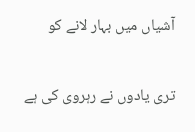آشیاں میں بہار لانے کو

تری یادوں نے رہروی کی ہے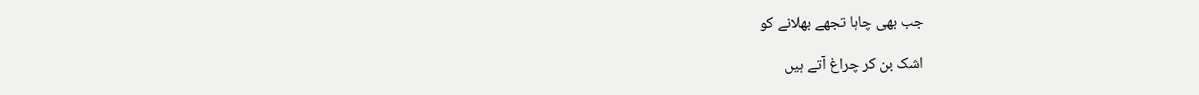جب بھی چاہا تجھے بھلانے کو

اشک بن کر چراغ آتے ہیں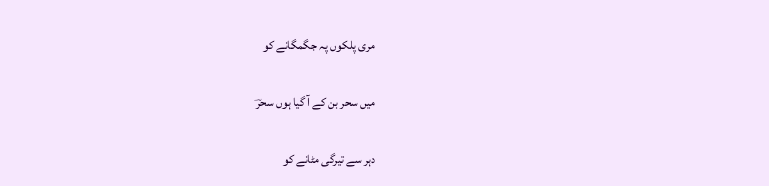مری پلکوں پہ جگمگانے کو

میں سحر بن کے آ گیا ہوں سحرؔ

دہر سے تیرگی مٹانے کو